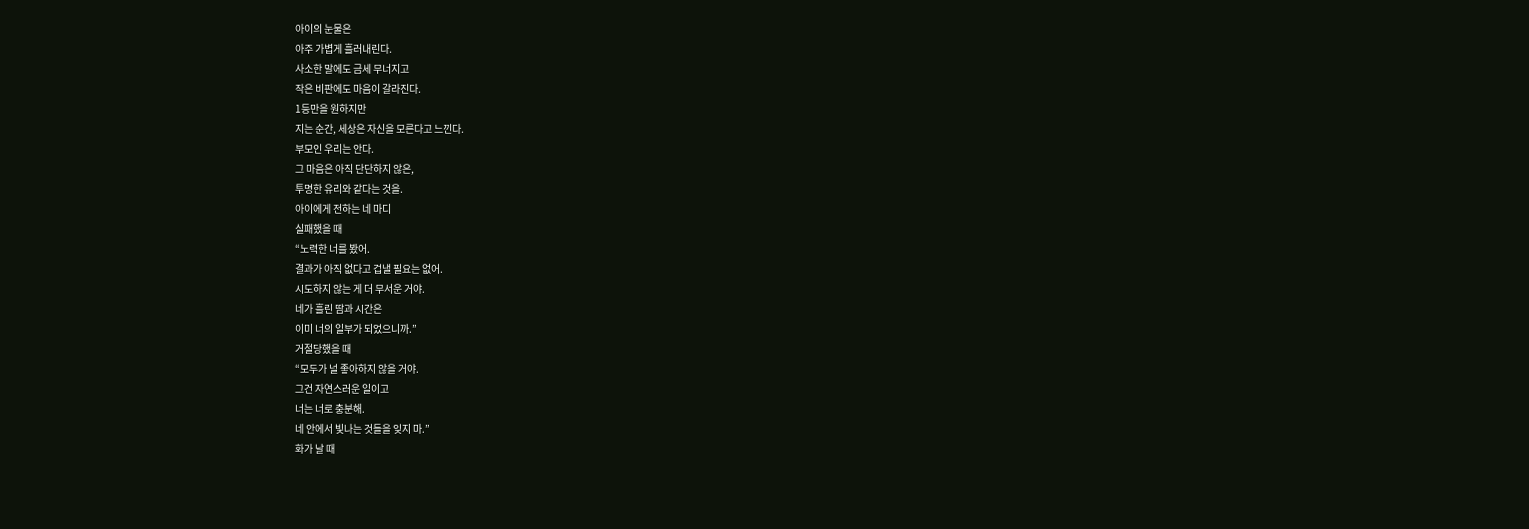아이의 눈물은
아주 가볍게 흘러내린다.
사소한 말에도 금세 무너지고
작은 비판에도 마음이 갈라진다.
1등만을 원하지만
지는 순간, 세상은 자신을 모른다고 느낀다.
부모인 우리는 안다.
그 마음은 아직 단단하지 않은,
투명한 유리와 같다는 것을.
아이에게 전하는 네 마디
실패했을 때
“노력한 너를 봤어.
결과가 아직 없다고 겁낼 필요는 없어.
시도하지 않는 게 더 무서운 거야.
네가 흘린 땀과 시간은
이미 너의 일부가 되었으니까.”
거절당했을 때
“모두가 널 좋아하지 않을 거야.
그건 자연스러운 일이고
너는 너로 충분해.
네 안에서 빛나는 것들을 잊지 마.”
화가 날 때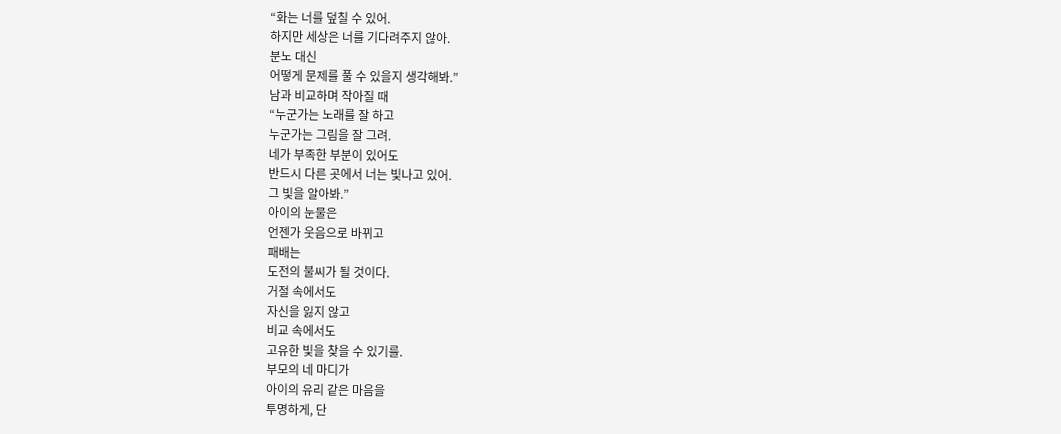“화는 너를 덮칠 수 있어.
하지만 세상은 너를 기다려주지 않아.
분노 대신
어떻게 문제를 풀 수 있을지 생각해봐.”
남과 비교하며 작아질 때
“누군가는 노래를 잘 하고
누군가는 그림을 잘 그려.
네가 부족한 부분이 있어도
반드시 다른 곳에서 너는 빛나고 있어.
그 빛을 알아봐.”
아이의 눈물은
언젠가 웃음으로 바뀌고
패배는
도전의 불씨가 될 것이다.
거절 속에서도
자신을 잃지 않고
비교 속에서도
고유한 빛을 찾을 수 있기를.
부모의 네 마디가
아이의 유리 같은 마음을
투명하게, 단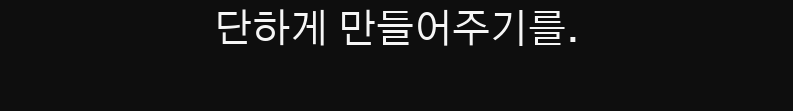단하게 만들어주기를.